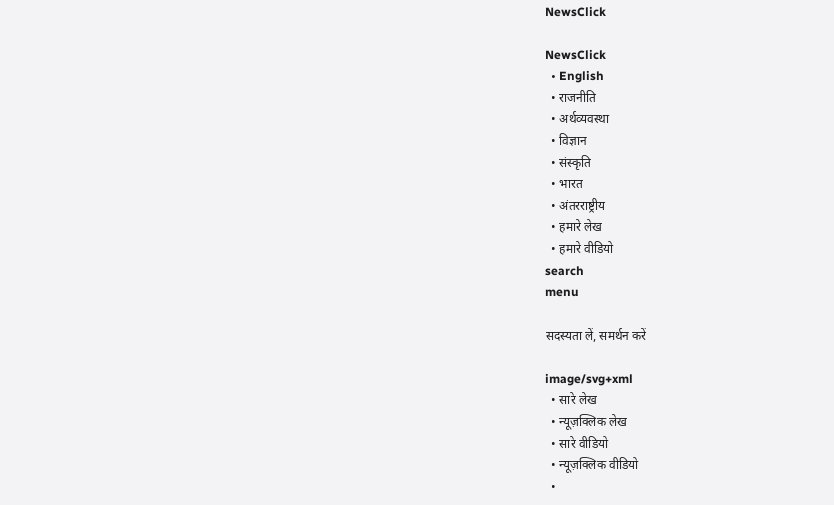NewsClick

NewsClick
  • English
  • राजनीति
  • अर्थव्यवस्था
  • विज्ञान
  • संस्कृति
  • भारत
  • अंतरराष्ट्रीय
  • हमारे लेख
  • हमारे वीडियो
search
menu

सदस्यता लें, समर्थन करें

image/svg+xml
  • सारे लेख
  • न्यूज़क्लिक लेख
  • सारे वीडियो
  • न्यूज़क्लिक वीडियो
  •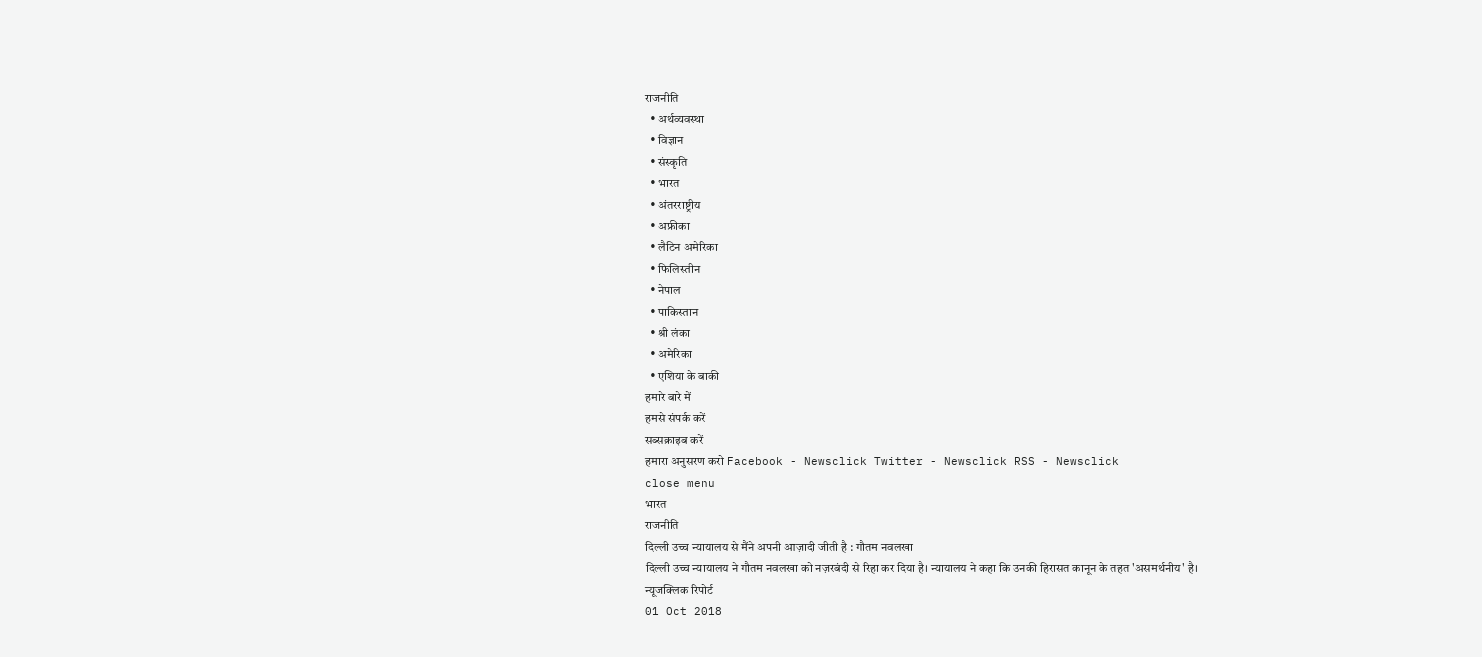राजनीति
  • अर्थव्यवस्था
  • विज्ञान
  • संस्कृति
  • भारत
  • अंतरराष्ट्रीय
  • अफ्रीका
  • लैटिन अमेरिका
  • फिलिस्तीन
  • नेपाल
  • पाकिस्तान
  • श्री लंका
  • अमेरिका
  • एशिया के बाकी
हमारे बारे में
हमसे संपर्क करें
सब्सक्राइब करें
हमारा अनुसरण करो Facebook - Newsclick Twitter - Newsclick RSS - Newsclick
close menu
भारत
राजनीति
दिल्ली उच्च न्यायालय से मैंने अपनी आज़ादी जीती है : गौतम नवलखा
दिल्ली उच्च न्यायालय ने गौतम नवलखा को नज़रबंदी से रिहा कर दिया है। न्यायालय ने कहा कि उनकी हिरासत कानून के तहत 'असमर्थनीय' है।
न्यूजक्लिक रिपोर्ट
01 Oct 2018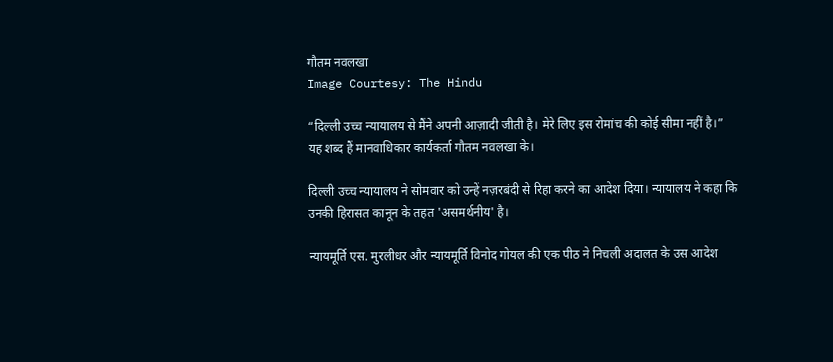गौतम नवलखा
Image Courtesy: The Hindu

“दिल्ली उच्च न्यायालय से मैंने अपनी आज़ादी जीती है। मेरे लिए इस रोमांच की कोई सीमा नहीं है।” यह शब्द हैं मानवाधिकार कार्यकर्ता गौतम नवलखा के।

दिल्ली उच्च न्यायालय ने सोमवार को उन्हें नज़रबंदी से रिहा करने का आदेश दिया। न्यायालय ने कहा कि उनकी हिरासत कानून के तहत 'असमर्थनीय' है।

न्यायमूर्ति एस. मुरलीधर और न्यायमूर्ति विनोद गोयल की एक पीठ ने निचली अदालत के उस आदेश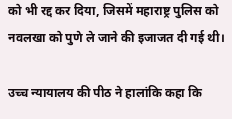को भी रद्द कर दिया, जिसमें महाराष्ट्र पुलिस को नवलखा को पुणे ले जाने की इजाजत दी गई थी।

उच्च न्यायालय की पीठ ने हालांकि कहा कि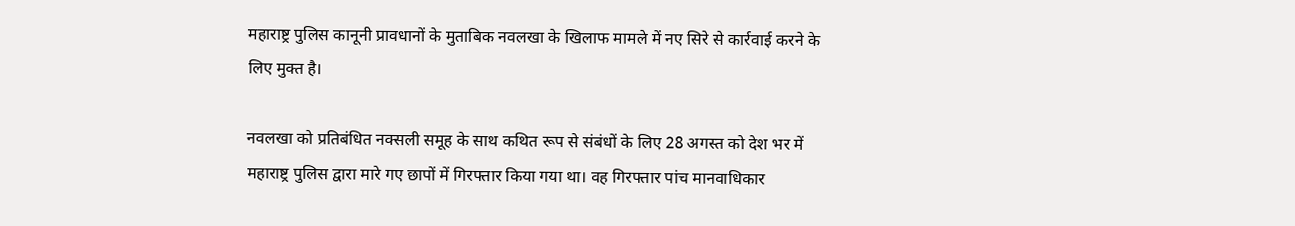महाराष्ट्र पुलिस कानूनी प्रावधानों के मुताबिक नवलखा के खिलाफ मामले में नए सिरे से कार्रवाई करने के लिए मुक्त है।

नवलखा को प्रतिबंधित नक्सली समूह के साथ कथित रूप से संबंधों के लिए 28 अगस्त को देश भर में महाराष्ट्र पुलिस द्वारा मारे गए छापों में गिरफ्तार किया गया था। वह गिरफ्तार पांच मानवाधिकार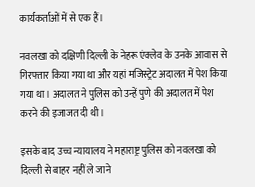कार्यकर्ताओं में से एक हैं।

नवलखा को दक्षिणी दिल्ली के नेहरू एंक्लेव के उनके आवास से गिरफ्तार किया गया था और यहां मजिस्ट्रेट अदालत में पेश किया गया था। अदालत ने पुलिस को उन्हें पुणे की अदालत में पेश करने की इजाजत दी थी।

इसके बाद उच्च न्यायालय ने महाराष्ट्र पुलिस को नवलखा को दिल्ली से बाहर नहीं ले जाने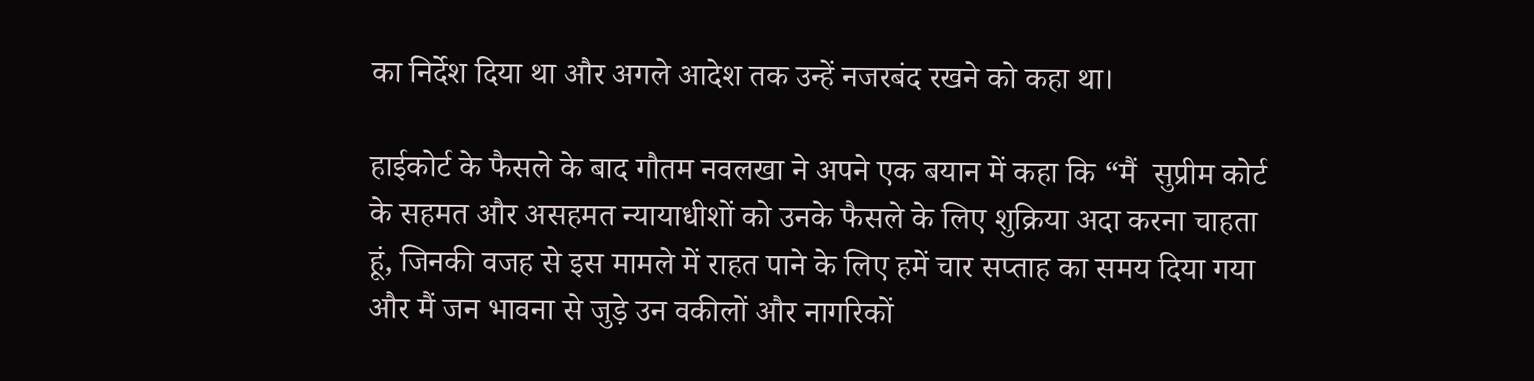का निर्देश दिया था और अगले आदेश तक उन्हें नजरबंद रखने को कहा था।

हाईकोर्ट के फैसले के बाद गौतम नवलखा ने अपने एक बयान में कहा कि “मैं  सुप्रीम कोर्ट के सहमत और असहमत न्यायाधीशों को उनके फैसले के लिए शुक्रिया अदा करना चाहता हूं, जिनकी वजह से इस मामले में राहत पाने के लिए हमें चार सप्ताह का समय दिया गया और मैं जन भावना से जुड़े उन वकीलों और नागरिकों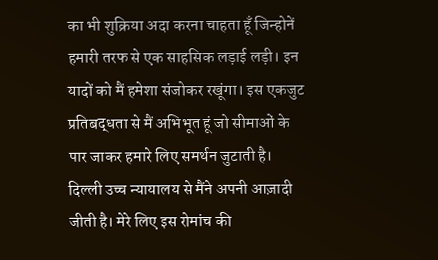का भी शुक्रिया अदा करना चाहता हूँ जिन्होनें हमारी तरफ से एक साहसिक लड़ाई लड़ी। इन यादों को मैं हमेशा संजोकर रखूंगा। इस एकजुट प्रतिबद्धता से मैं अभिभूत हूं जो सीमाओं के पार जाकर हमारे लिए समर्थन जुटाती है।  दिल्ली उच्च न्यायालय से मैंने अपनी आज़ादी जीती है। मेरे लिए इस रोमांच की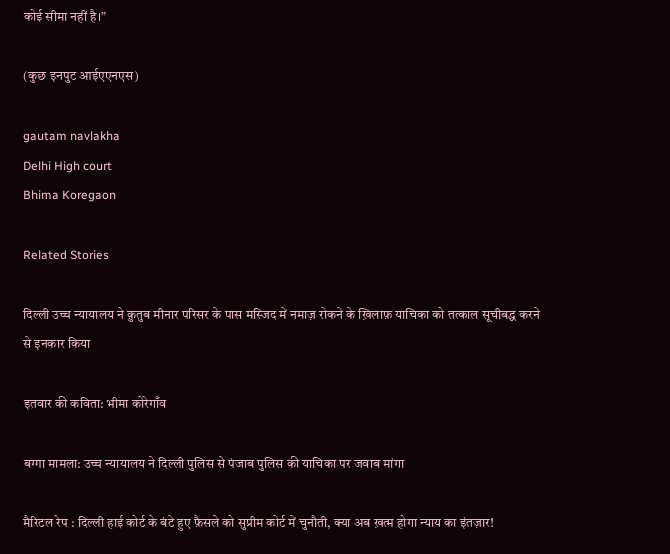कोई सीमा नहीं है।”

(कुछ इनपुट आईएएनएस)

gautam navlakha
Delhi High court
Bhima Koregaon

Related Stories

दिल्ली उच्च न्यायालय ने क़ुतुब मीनार परिसर के पास मस्जिद में नमाज़ रोकने के ख़िलाफ़ याचिका को तत्काल सूचीबद्ध करने से इनकार किया

इतवार की कविता: भीमा कोरेगाँव

बग्गा मामला: उच्च न्यायालय ने दिल्ली पुलिस से पंजाब पुलिस की याचिका पर जवाब मांगा

मैरिटल रेप : दिल्ली हाई कोर्ट के बंटे हुए फ़ैसले को सुप्रीम कोर्ट में चुनौती, क्या अब ख़त्म होगा न्याय का इंतज़ार!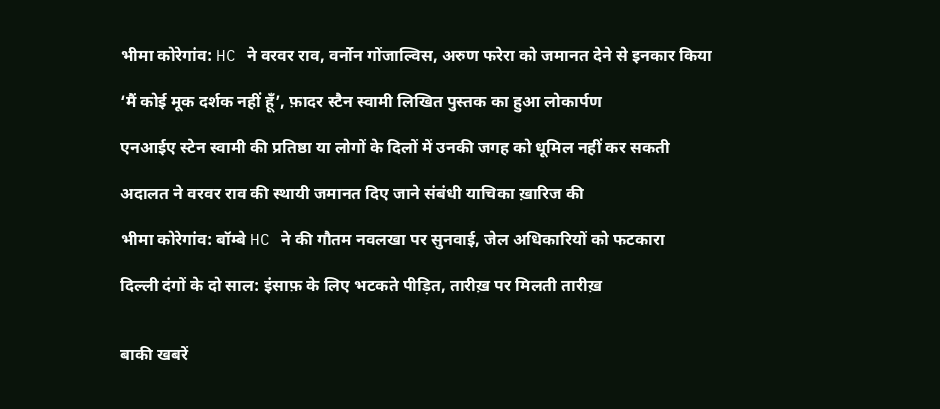भीमा कोरेगांव: HC ने वरवर राव, वर्नोन गोंजाल्विस, अरुण फरेरा को जमानत देने से इनकार किया

‘मैं कोई मूक दर्शक नहीं हूँ’, फ़ादर स्टैन स्वामी लिखित पुस्तक का हुआ लोकार्पण

एनआईए स्टेन स्वामी की प्रतिष्ठा या लोगों के दिलों में उनकी जगह को धूमिल नहीं कर सकती

अदालत ने वरवर राव की स्थायी जमानत दिए जाने संबंधी याचिका ख़ारिज की

भीमा कोरेगांव: बॉम्बे HC ने की गौतम नवलखा पर सुनवाई, जेल अधिकारियों को फटकारा

दिल्ली दंगों के दो साल: इंसाफ़ के लिए भटकते पीड़ित, तारीख़ पर मिलती तारीख़


बाकी खबरें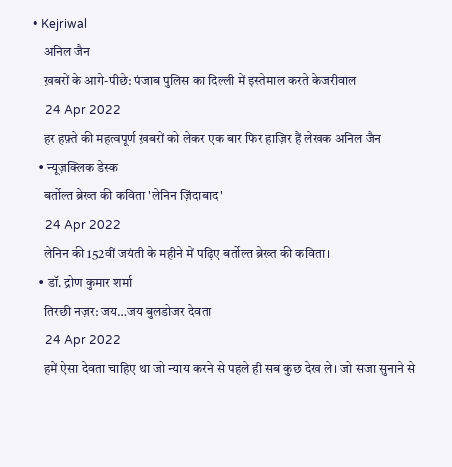• Kejriwal
    अनिल जैन
    ख़बरों के आगे-पीछे: पंजाब पुलिस का दिल्ली में इस्तेमाल करते केजरीवाल
    24 Apr 2022
    हर हफ़्ते की महत्वपूर्ण ख़बरों को लेकर एक बार फिर हाज़िर हैं लेखक अनिल जैन
  • न्यूज़क्लिक डेस्क
    बर्तोल्त ब्रेख्त की कविता 'लेनिन ज़िंदाबाद'
    24 Apr 2022
    लेनिन की 152वीं जयंती के महीने में पढ़िए बर्तोल्त ब्रेख्त की कविता।
  • डॉ. द्रोण कुमार शर्मा
    तिरछी नज़र: जय…जय बुलडोजर देवता
    24 Apr 2022
    हमें ऐसा देवता चाहिए था जो न्याय करने से पहले ही सब कुछ देख ले। जो सजा सुनाने से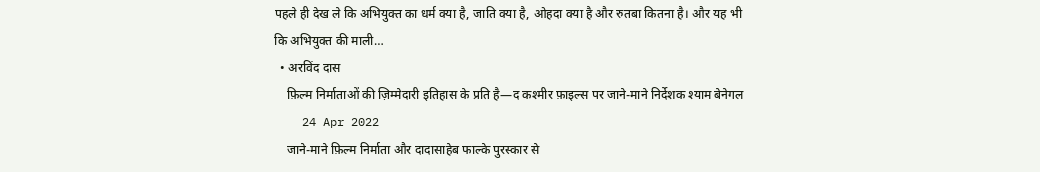पहले ही देख ले कि अभियुक्त का धर्म क्या है, जाति क्या है, ओहदा क्या है और रुतबा कितना है। और यह भी कि अभियुक्त की माली…
  • अरविंद दास
    फ़िल्म निर्माताओं की ज़िम्मेदारी इतिहास के प्रति है—द कश्मीर फ़ाइल्स पर जाने-माने निर्देशक श्याम बेनेगल
    24 Apr 2022
    जाने-माने फ़िल्म निर्माता और दादासाहेब फाल्के पुरस्कार से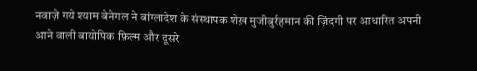नवाज़े गये श्याम बेनेगल ने बांग्लादेश के संस्थापक शेख़ मुजीबुर्रहमान की ज़िंदगी पर आधारित अपनी आने वाली बायोपिक फ़िल्म और दूसरे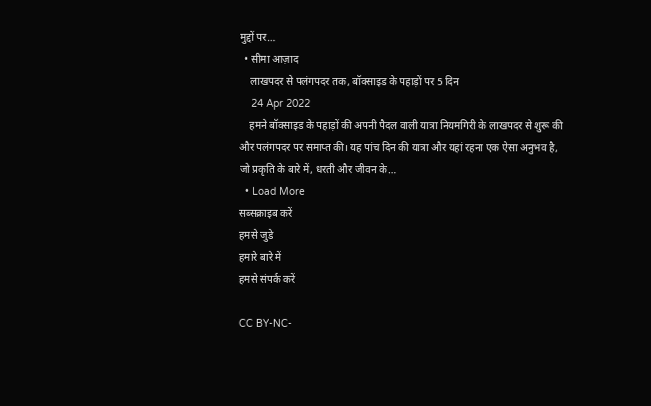मुद्दों पर…
  • सीमा आज़ाद
    लाखपदर से पलंगपदर तक, बॉक्साइड के पहाड़ों पर 5 दिन
    24 Apr 2022
    हमने बॉक्साइड के पहाड़ों की अपनी पैदल वाली यात्रा नियमगिरी के लाखपदर से शुरू की और पलंगपदर पर समाप्त की। यह पांच दिन की यात्रा और यहां रहना एक ऐसा अनुभव है, जो प्रकृति के बारे में, धरती और जीवन के…
  • Load More
सब्सक्राइब करें
हमसे जुडे
हमारे बारे में
हमसे संपर्क करें

CC BY-NC-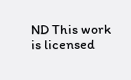ND This work is licensed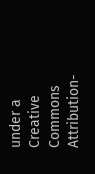under a Creative Commons Attribution-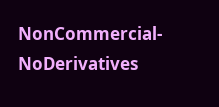NonCommercial-NoDerivatives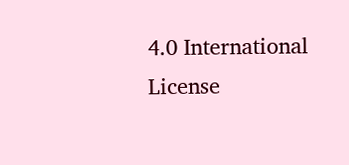4.0 International License